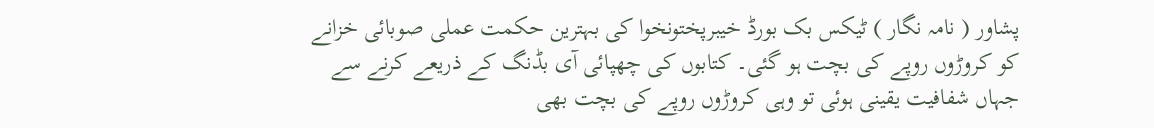پشاور ( نامہ نگار ) ٹیکس بک بورڈ خیبرپختونخوا کی بہترین حکمت عملی صوبائی خزانے کو کروڑوں روپے کی بچت ہو گئی۔ کتابوں کی چھپائی آی بڈنگ کے ذریعے کرنے سے جہاں شفافیت یقینی ہوئی تو وہی کروڑوں روپے کی بچت بھی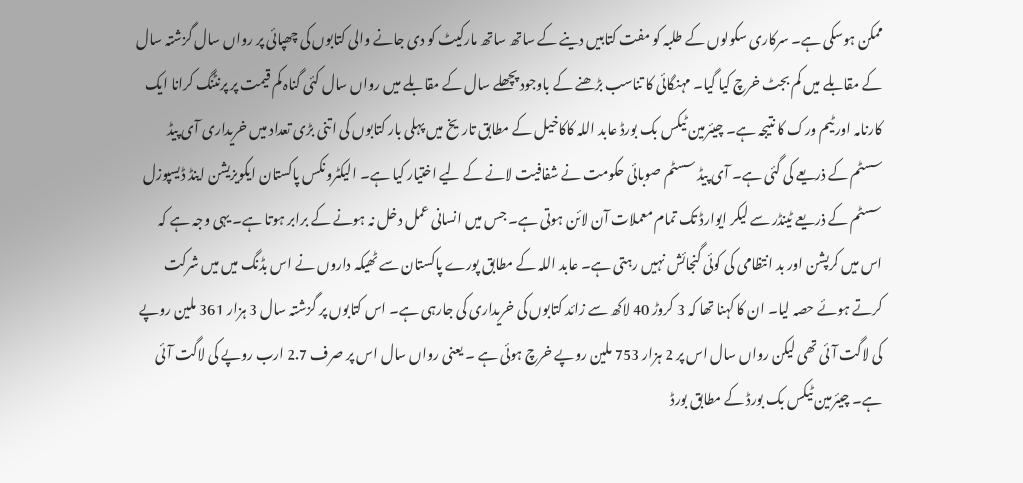ممکن ہوسکی ہے۔ سرکاری سکولوں کے طلبہ کو مفت کتابیں دینے کے ساتھ ساتھ مارکیٹ کو دی جانے والی کتابوں کی چھپائی پر رواں سال گزشتہ سال کے مقابلے میں کم بجٹ خرچ کیا گیا۔ مہنگائی کا تناسب بڑھنے کے باوجود پچھلے سال کے مقابلے میں رواں سال کئی گناہ کم قیمت پر پرنٹنگ کرانا ایک کارنامہ اور ٹیم ورک کا نتیجہ ہے۔ چیئرمین ٹیکس بک بورڈ عابد اللہ کاکاخیل کے مطابق تاریخ میں پہلی بار کتابوں کی اتنی بڑی تعداد میں خریداری آی پیڈ سسٹم کے ذریعے کی گئی ہے۔ آی پیڈ سسٹم صوبائی حکومت نے شفافیت لانے کے لیے اختیار کیا ہے۔ الیکٹرونکس پاکستان ایکویزیشن اینڈ ڈیسپوزل سسٹم کے ذریعے ٹینڈر سے لیکر ایوارڈ تک تمام معملات آن لائن ہوتی ہے۔ جس میں انسانی عمل دخل نہ ہونے کے برابر ہوتا ہے۔ یہی وجہ ہے کہ اس میں کرپشن اور بد انتظامی کی کوئی گنجائش نہیں رہتی ہے۔ عابد اللہ کے مطابق پورے پاکستان سے ٹھیکہ داروں نے اس بڈنگ میں میں شرکت کرتے ہوئے حصہ لیا۔ ان کا کہنا تھا کہ 3 کروڑ 40 لاکھ سے زائد کتابوں کی خریداری کی جارہی ہے۔ اس کتابوں پر گزشتہ سال 3 ہزار 361 ملین روپے کی لاگت آئی تھی لیکن رواں سال اس پر 2 ہزار 753 ملین روپے خرچ ہوئی ہے ۔ یعنی رواں سال اس پر صرف 2.7 ارب روپے کی لاگت آئی ہے۔ چیئرمین ٹیکس بک بورڈ کے مطابق بورڈ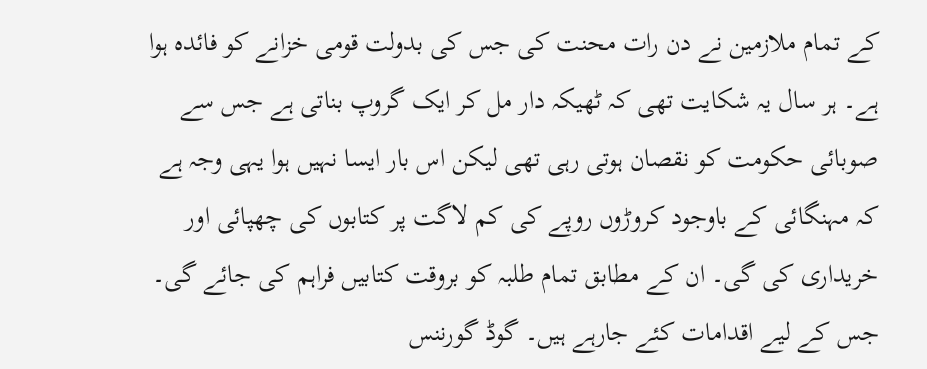کے تمام ملازمین نے دن رات محنت کی جس کی بدولت قومی خزانے کو فائدہ ہوا ہے۔ ہر سال یہ شکایت تھی کہ ٹھیکہ دار مل کر ایک گروپ بناتی ہے جس سے صوبائی حکومت کو نقصان ہوتی رہی تھی لیکن اس بار ایسا نہیں ہوا یہی وجہ ہے کہ مہنگائی کے باوجود کروڑوں روپے کی کم لاگت پر کتابوں کی چھپائی اور خریداری کی گی۔ ان کے مطابق تمام طلبہ کو بروقت کتابیں فراہم کی جائے گی۔ جس کے لیے اقدامات کئے جارہے ہیں۔ گوڈ گورننس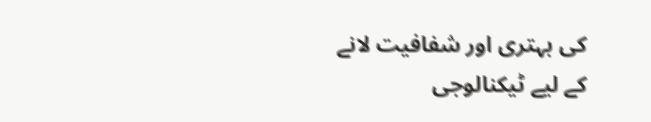کی بہتری اور شفافیت لانے کے لیے ٹیکنالوجی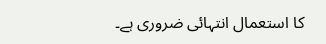کا استعمال انتہائی ضروری ہے۔